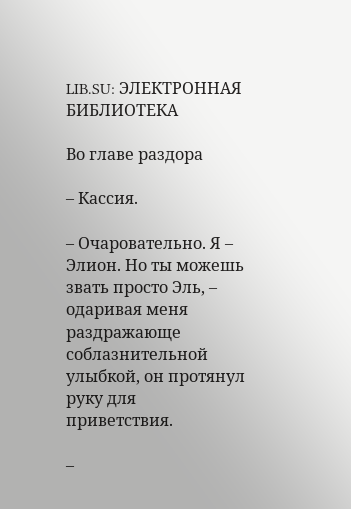LIB.SU: ЭЛЕКТРОННАЯ БИБЛИОТЕКА

Во главе раздора

– Кассия.

– Очаровательно. Я – Элион. Но ты можешь звать просто Эль, – одаривая меня раздражающе соблазнительной улыбкой, он протянул руку для приветствия.

–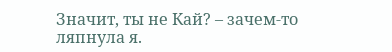Значит, ты не Кай? – зачем‑то ляпнула я.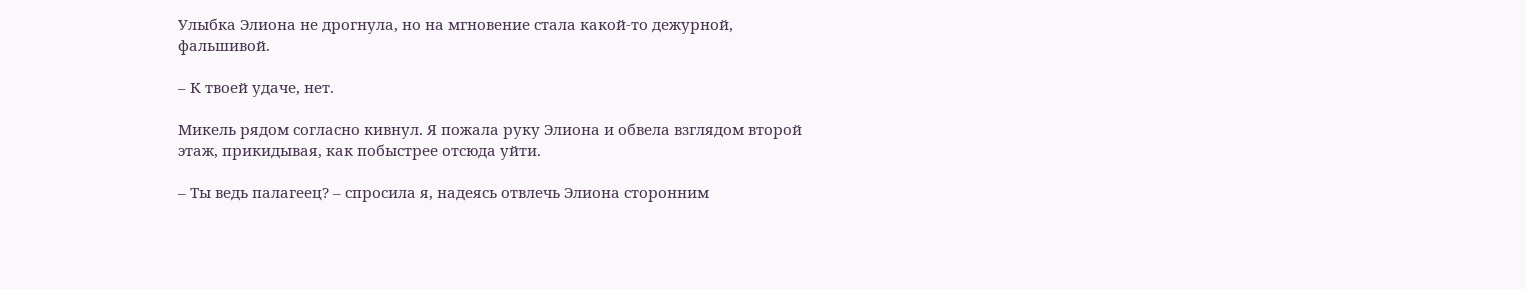Улыбка Элиона не дрогнула, но на мгновение стала какой‑то дежурной, фальшивой.

– К твоей удаче, нет.

Микель рядом согласно кивнул. Я пожала руку Элиона и обвела взглядом второй этаж, прикидывая, как побыстрее отсюда уйти.

– Ты ведь палагеец? – спросила я, надеясь отвлечь Элиона сторонним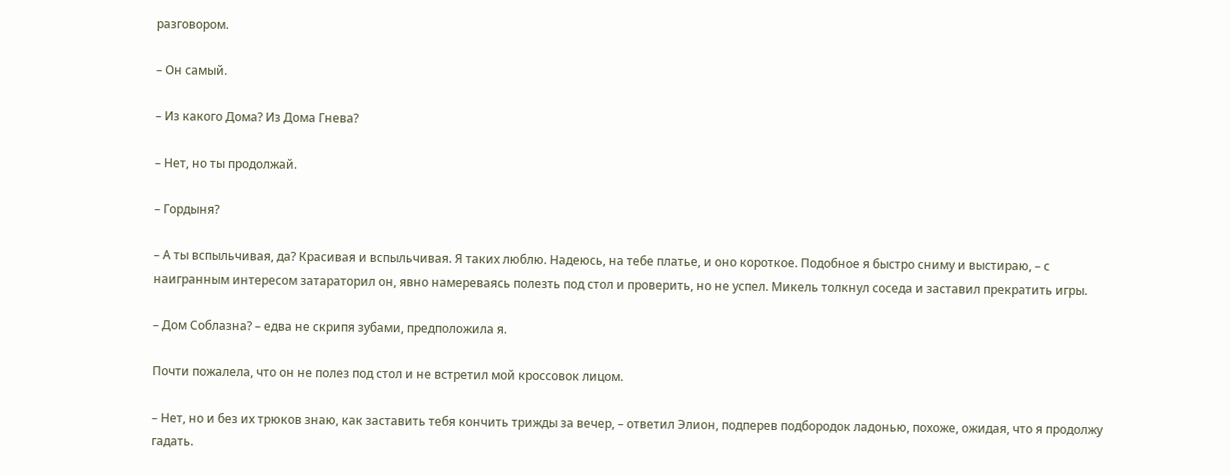разговором.

– Он самый.

– Из какого Дома? Из Дома Гнева?

– Нет, но ты продолжай.

– Гордыня?

– А ты вспыльчивая, да? Красивая и вспыльчивая. Я таких люблю. Надеюсь, на тебе платье, и оно короткое. Подобное я быстро сниму и выстираю, – с наигранным интересом затараторил он, явно намереваясь полезть под стол и проверить, но не успел. Микель толкнул соседа и заставил прекратить игры.

– Дом Соблазна? – едва не скрипя зубами, предположила я.

Почти пожалела, что он не полез под стол и не встретил мой кроссовок лицом.

– Нет, но и без их трюков знаю, как заставить тебя кончить трижды за вечер, – ответил Элион, подперев подбородок ладонью, похоже, ожидая, что я продолжу гадать.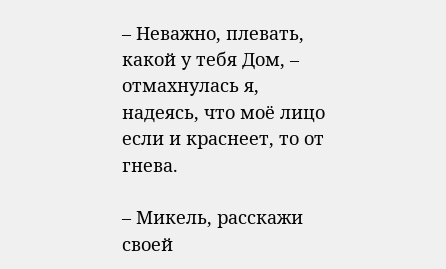– Неважно, плевать, какой у тебя Дом, – отмахнулась я, надеясь, что моё лицо если и краснеет, то от гнева.

– Микель, расскажи своей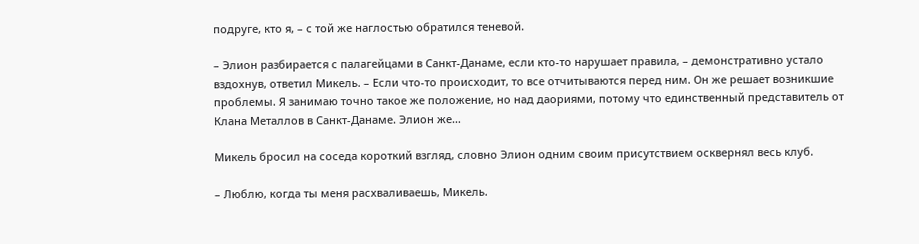подруге, кто я, – с той же наглостью обратился теневой.

– Элион разбирается с палагейцами в Санкт‑Данаме, если кто‑то нарушает правила, – демонстративно устало вздохнув, ответил Микель. – Если что‑то происходит, то все отчитываются перед ним. Он же решает возникшие проблемы. Я занимаю точно такое же положение, но над даориями, потому что единственный представитель от Клана Металлов в Санкт‑Данаме. Элион же…

Микель бросил на соседа короткий взгляд, словно Элион одним своим присутствием осквернял весь клуб.

– Люблю, когда ты меня расхваливаешь, Микель.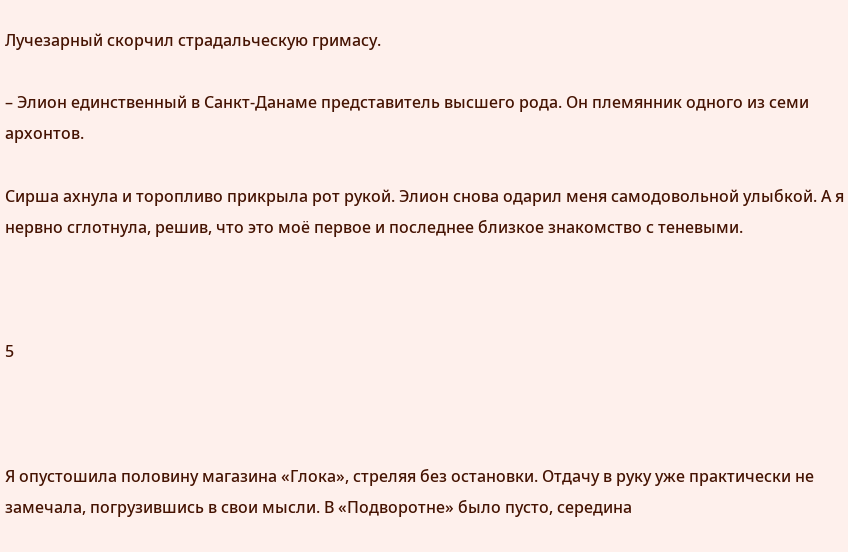Лучезарный скорчил страдальческую гримасу.

– Элион единственный в Санкт‑Данаме представитель высшего рода. Он племянник одного из семи архонтов.

Сирша ахнула и торопливо прикрыла рот рукой. Элион снова одарил меня самодовольной улыбкой. А я нервно сглотнула, решив, что это моё первое и последнее близкое знакомство с теневыми.



5



Я опустошила половину магазина «Глока», стреляя без остановки. Отдачу в руку уже практически не замечала, погрузившись в свои мысли. В «Подворотне» было пусто, середина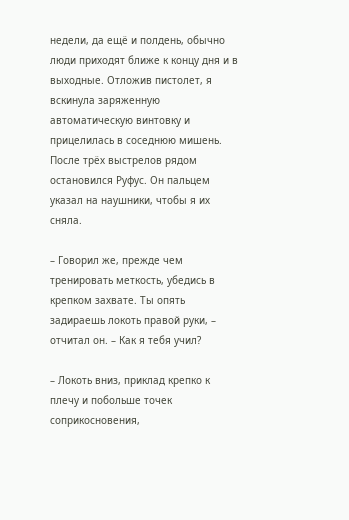недели, да ещё и полдень, обычно люди приходят ближе к концу дня и в выходные. Отложив пистолет, я вскинула заряженную автоматическую винтовку и прицелилась в соседнюю мишень. После трёх выстрелов рядом остановился Руфус. Он пальцем указал на наушники, чтобы я их сняла.

– Говорил же, прежде чем тренировать меткость, убедись в крепком захвате. Ты опять задираешь локоть правой руки, – отчитал он. – Как я тебя учил?

– Локоть вниз, приклад крепко к плечу и побольше точек соприкосновения,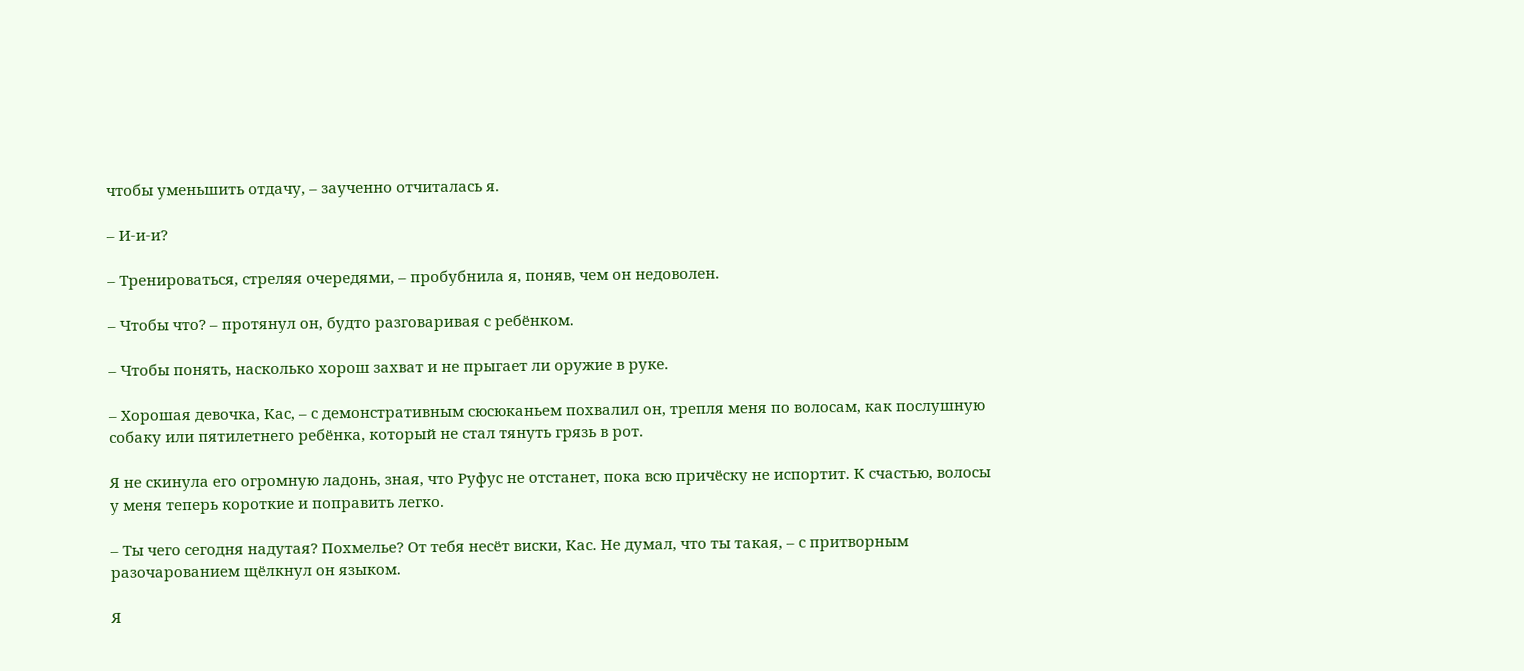чтобы уменьшить отдачу, – заученно отчиталась я.

– И‑и‑и?

– Тренироваться, стреляя очередями, – пробубнила я, поняв, чем он недоволен.

– Чтобы что? – протянул он, будто разговаривая с ребёнком.

– Чтобы понять, насколько хорош захват и не прыгает ли оружие в руке.

– Хорошая девочка, Кас, – с демонстративным сюсюканьем похвалил он, трепля меня по волосам, как послушную собаку или пятилетнего ребёнка, который не стал тянуть грязь в рот.

Я не скинула его огромную ладонь, зная, что Руфус не отстанет, пока всю причёску не испортит. К счастью, волосы у меня теперь короткие и поправить легко.

– Ты чего сегодня надутая? Похмелье? От тебя несёт виски, Кас. Не думал, что ты такая, – с притворным разочарованием щёлкнул он языком.

Я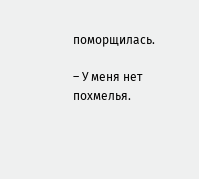поморщилась.

– У меня нет похмелья.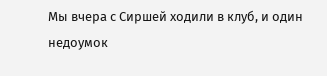Мы вчера с Сиршей ходили в клуб, и один недоумок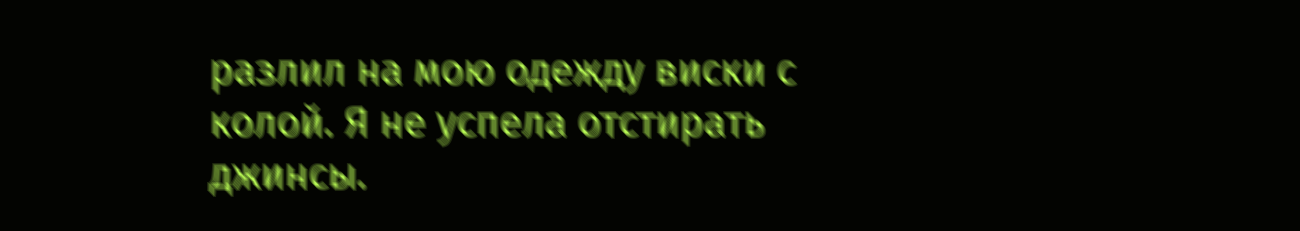разлил на мою одежду виски с колой. Я не успела отстирать джинсы.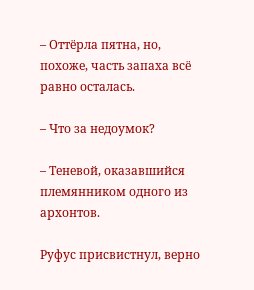– Оттёрла пятна, но, похоже, часть запаха всё равно осталась.

– Что за недоумок?

– Теневой, оказавшийся племянником одного из архонтов.

Руфус присвистнул, верно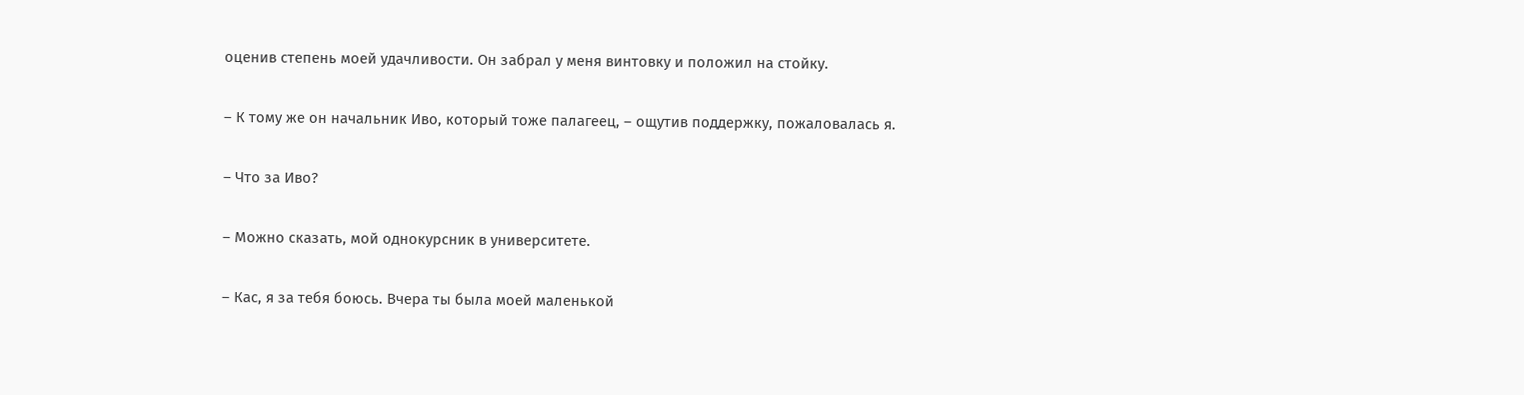оценив степень моей удачливости. Он забрал у меня винтовку и положил на стойку.

– К тому же он начальник Иво, который тоже палагеец, – ощутив поддержку, пожаловалась я.

– Что за Иво?

– Можно сказать, мой однокурсник в университете.

– Кас, я за тебя боюсь. Вчера ты была моей маленькой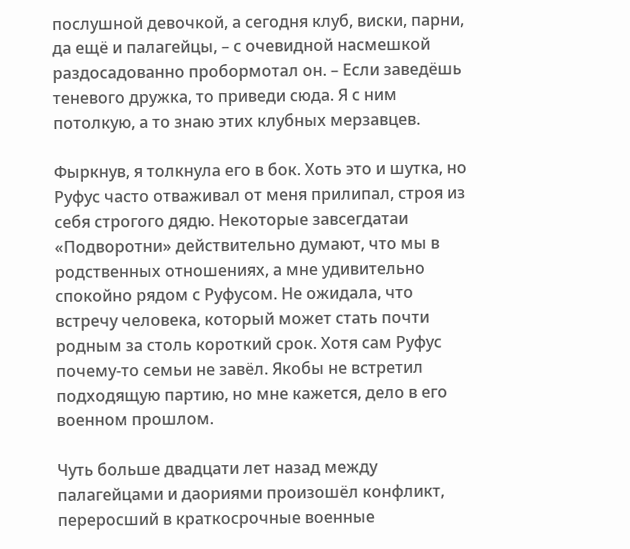послушной девочкой, а сегодня клуб, виски, парни, да ещё и палагейцы, – с очевидной насмешкой раздосадованно пробормотал он. – Если заведёшь теневого дружка, то приведи сюда. Я с ним потолкую, а то знаю этих клубных мерзавцев.

Фыркнув, я толкнула его в бок. Хоть это и шутка, но Руфус часто отваживал от меня прилипал, строя из себя строгого дядю. Некоторые завсегдатаи «Подворотни» действительно думают, что мы в родственных отношениях, а мне удивительно спокойно рядом с Руфусом. Не ожидала, что встречу человека, который может стать почти родным за столь короткий срок. Хотя сам Руфус почему‑то семьи не завёл. Якобы не встретил подходящую партию, но мне кажется, дело в его военном прошлом.

Чуть больше двадцати лет назад между палагейцами и даориями произошёл конфликт, переросший в краткосрочные военные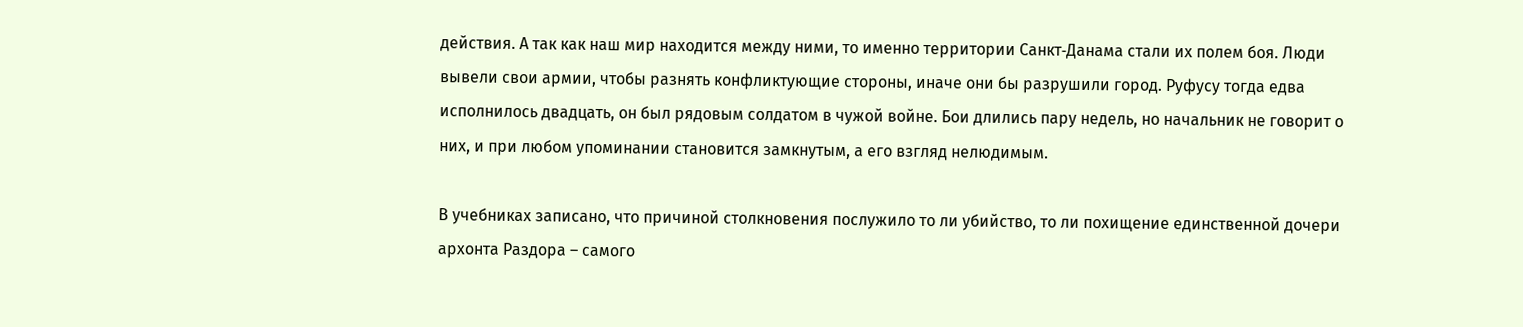действия. А так как наш мир находится между ними, то именно территории Санкт‑Данама стали их полем боя. Люди вывели свои армии, чтобы разнять конфликтующие стороны, иначе они бы разрушили город. Руфусу тогда едва исполнилось двадцать, он был рядовым солдатом в чужой войне. Бои длились пару недель, но начальник не говорит о них, и при любом упоминании становится замкнутым, а его взгляд нелюдимым.

В учебниках записано, что причиной столкновения послужило то ли убийство, то ли похищение единственной дочери архонта Раздора – самого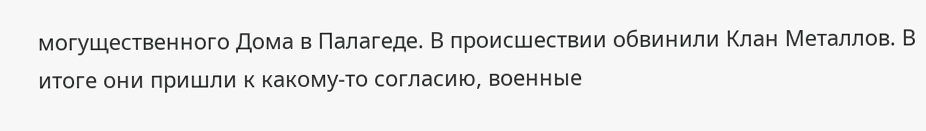могущественного Дома в Палагеде. В происшествии обвинили Клан Металлов. В итоге они пришли к какому‑то согласию, военные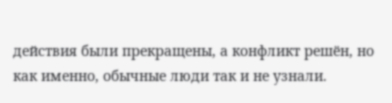действия были прекращены, а конфликт решён, но как именно, обычные люди так и не узнали.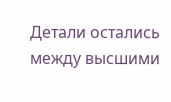Детали остались между высшими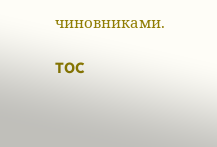чиновниками.

TOC